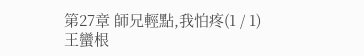第27章 師兄輕點,我怕疼(1 / 1)
王蠻根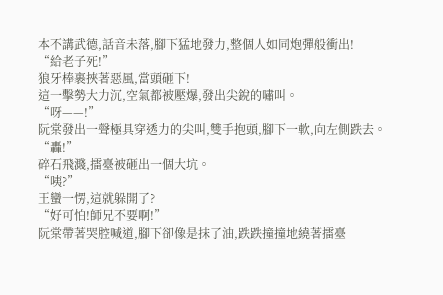本不講武德,話音未落,腳下猛地發力,整個人如同炮彈般衝出!
“給老子死!”
狼牙棒裹挾著惡風,當頭砸下!
這一擊勢大力沉,空氣都被壓爆,發出尖銳的嘯叫。
“呀——!”
阮棠發出一聲極具穿透力的尖叫,雙手抱頭,腳下一軟,向左側跌去。
“轟!”
碎石飛濺,擂臺被砸出一個大坑。
“咦?”
王蠻一愣,這就躲開了?
“好可怕!師兄不要啊!”
阮棠帶著哭腔喊道,腳下卻像是抹了油,跌跌撞撞地繞著擂臺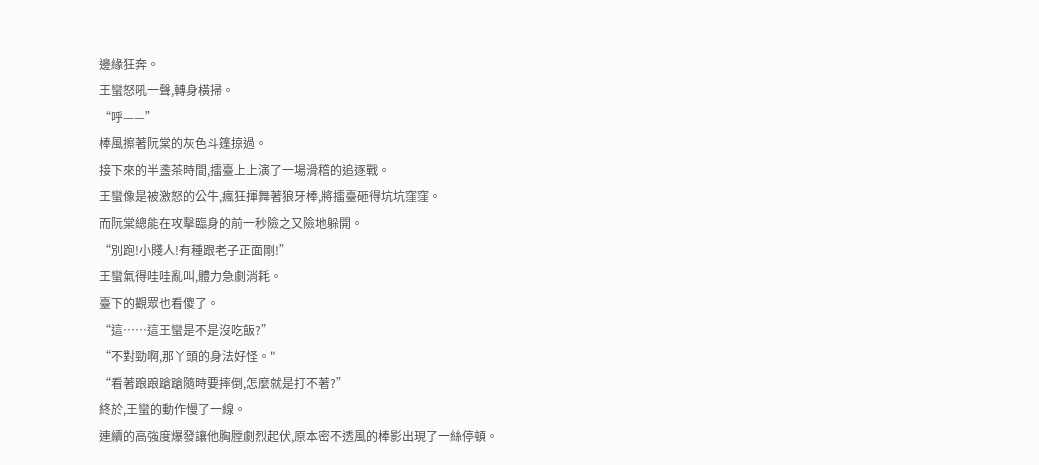邊緣狂奔。
王蠻怒吼一聲,轉身橫掃。
“呼——”
棒風擦著阮棠的灰色斗篷掠過。
接下來的半盞茶時間,擂臺上上演了一場滑稽的追逐戰。
王蠻像是被激怒的公牛,瘋狂揮舞著狼牙棒,將擂臺砸得坑坑窪窪。
而阮棠總能在攻擊臨身的前一秒險之又險地躲開。
“別跑!小賤人!有種跟老子正面剛!”
王蠻氣得哇哇亂叫,體力急劇消耗。
臺下的觀眾也看傻了。
“這……這王蠻是不是沒吃飯?”
“不對勁啊,那丫頭的身法好怪。"
“看著踉踉蹌蹌隨時要摔倒,怎麼就是打不著?”
終於,王蠻的動作慢了一線。
連續的高強度爆發讓他胸膛劇烈起伏,原本密不透風的棒影出現了一絲停頓。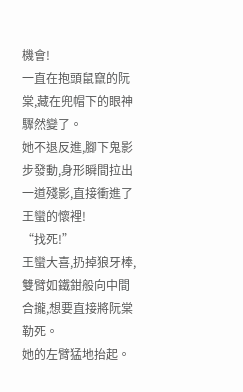機會!
一直在抱頭鼠竄的阮棠,藏在兜帽下的眼神驟然變了。
她不退反進,腳下鬼影步發動,身形瞬間拉出一道殘影,直接衝進了王蠻的懷裡!
“找死!”
王蠻大喜,扔掉狼牙棒,雙臂如鐵鉗般向中間合攏,想要直接將阮棠勒死。
她的左臂猛地抬起。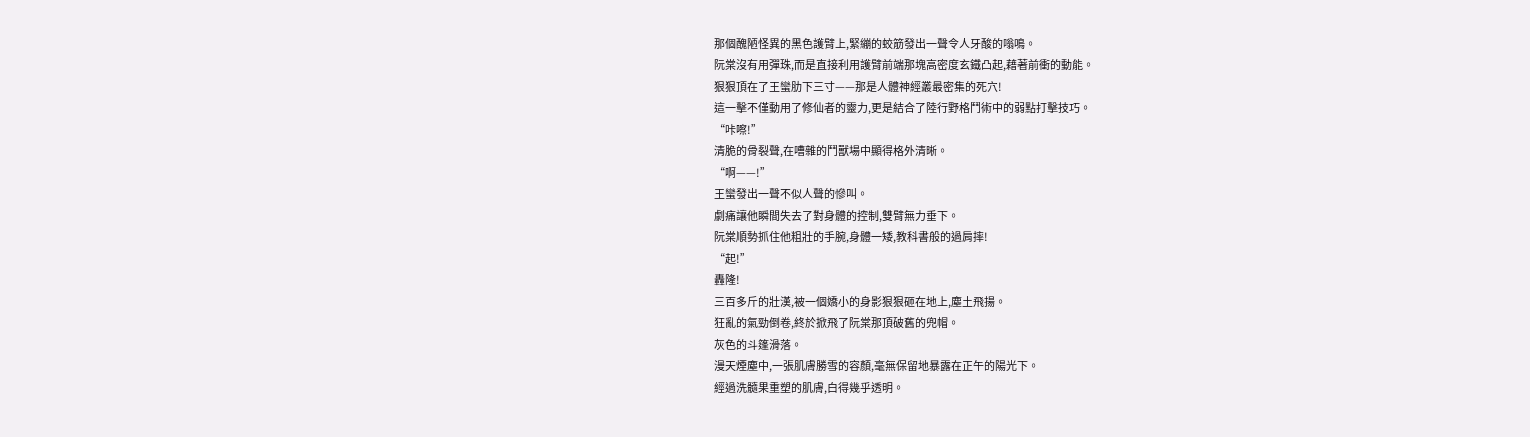那個醜陋怪異的黑色護臂上,緊繃的蛟筋發出一聲令人牙酸的嗡鳴。
阮棠沒有用彈珠,而是直接利用護臂前端那塊高密度玄鐵凸起,藉著前衝的動能。
狠狠頂在了王蠻肋下三寸——那是人體神經叢最密集的死穴!
這一擊不僅動用了修仙者的靈力,更是結合了陸行野格鬥術中的弱點打擊技巧。
“咔嚓!”
清脆的骨裂聲,在嘈雜的鬥獸場中顯得格外清晰。
“啊——!”
王蠻發出一聲不似人聲的慘叫。
劇痛讓他瞬間失去了對身體的控制,雙臂無力垂下。
阮棠順勢抓住他粗壯的手腕,身體一矮,教科書般的過肩摔!
“起!”
轟隆!
三百多斤的壯漢,被一個嬌小的身影狠狠砸在地上,塵土飛揚。
狂亂的氣勁倒卷,終於掀飛了阮棠那頂破舊的兜帽。
灰色的斗篷滑落。
漫天煙塵中,一張肌膚勝雪的容顏,毫無保留地暴露在正午的陽光下。
經過洗髓果重塑的肌膚,白得幾乎透明。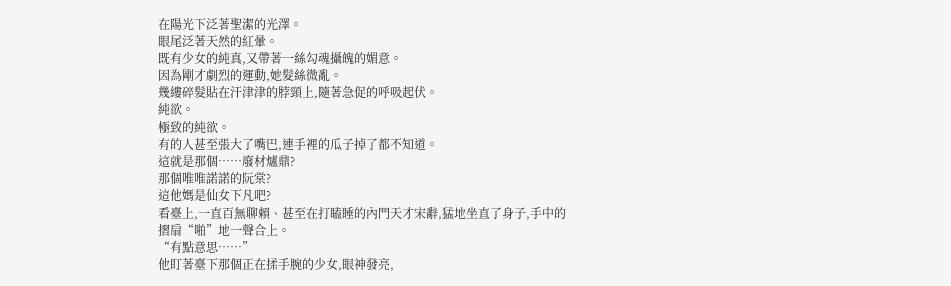在陽光下泛著聖潔的光澤。
眼尾泛著天然的紅暈。
既有少女的純真,又帶著一絲勾魂攝魄的媚意。
因為剛才劇烈的運動,她髮絲微亂。
幾縷碎髮貼在汗津津的脖頸上,隨著急促的呼吸起伏。
純欲。
極致的純欲。
有的人甚至張大了嘴巴,連手裡的瓜子掉了都不知道。
這就是那個……廢材爐鼎?
那個唯唯諾諾的阮棠?
這他媽是仙女下凡吧?
看臺上,一直百無聊賴、甚至在打瞌睡的內門天才宋辭,猛地坐直了身子,手中的摺扇“啪”地一聲合上。
“有點意思……”
他盯著臺下那個正在揉手腕的少女,眼神發亮,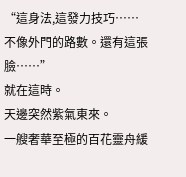“這身法,這發力技巧……不像外門的路數。還有這張臉……”
就在這時。
天邊突然紫氣東來。
一艘奢華至極的百花靈舟緩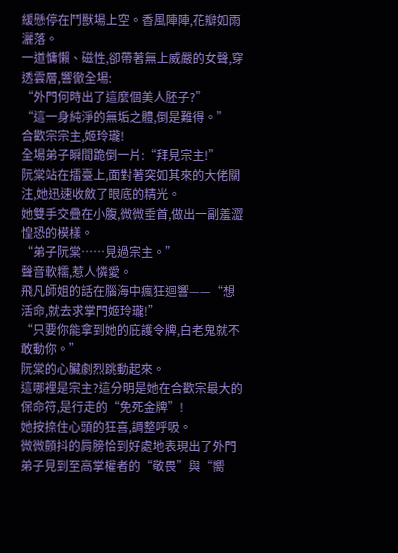緩懸停在鬥獸場上空。香風陣陣,花瓣如雨灑落。
一道慵懶、磁性,卻帶著無上威嚴的女聲,穿透雲層,響徹全場:
“外門何時出了這麼個美人胚子?”
“這一身純淨的無垢之體,倒是難得。”
合歡宗宗主,姬玲瓏!
全場弟子瞬間跪倒一片:“拜見宗主!”
阮棠站在擂臺上,面對著突如其來的大佬關注,她迅速收斂了眼底的精光。
她雙手交疊在小腹,微微垂首,做出一副羞澀惶恐的模樣。
“弟子阮棠……見過宗主。”
聲音軟糯,惹人憐愛。
飛凡師姐的話在腦海中瘋狂迴響——“想活命,就去求掌門姬玲瓏!”
“只要你能拿到她的庇護令牌,白老鬼就不敢動你。”
阮棠的心臟劇烈跳動起來。
這哪裡是宗主?這分明是她在合歡宗最大的保命符,是行走的“免死金牌”!
她按捺住心頭的狂喜,調整呼吸。
微微顫抖的肩膀恰到好處地表現出了外門弟子見到至高掌權者的“敬畏”與“嚮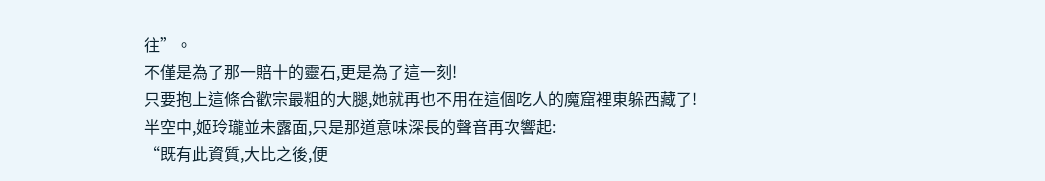往”。
不僅是為了那一賠十的靈石,更是為了這一刻!
只要抱上這條合歡宗最粗的大腿,她就再也不用在這個吃人的魔窟裡東躲西藏了!
半空中,姬玲瓏並未露面,只是那道意味深長的聲音再次響起:
“既有此資質,大比之後,便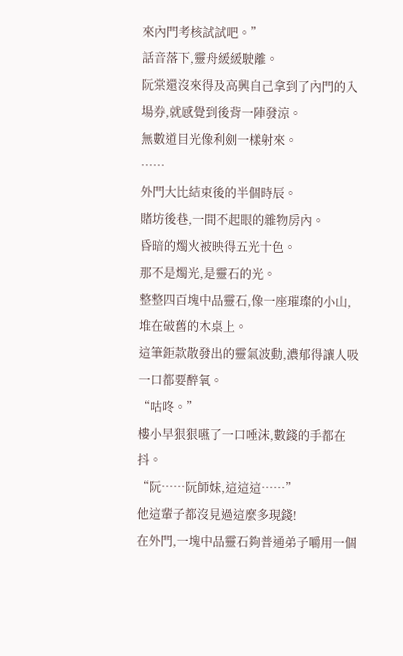來內門考核試試吧。”
話音落下,靈舟緩緩駛離。
阮棠還沒來得及高興自己拿到了內門的入場券,就感覺到後背一陣發涼。
無數道目光像利劍一樣射來。
……
外門大比結束後的半個時辰。
賭坊後巷,一間不起眼的雜物房內。
昏暗的燭火被映得五光十色。
那不是燭光,是靈石的光。
整整四百塊中品靈石,像一座璀璨的小山,堆在破舊的木桌上。
這筆鉅款散發出的靈氣波動,濃郁得讓人吸一口都要醉氧。
“咕咚。”
樓小早狠狠嚥了一口唾沫,數錢的手都在抖。
“阮……阮師妹,這這這……”
他這輩子都沒見過這麼多現錢!
在外門,一塊中品靈石夠普通弟子嚼用一個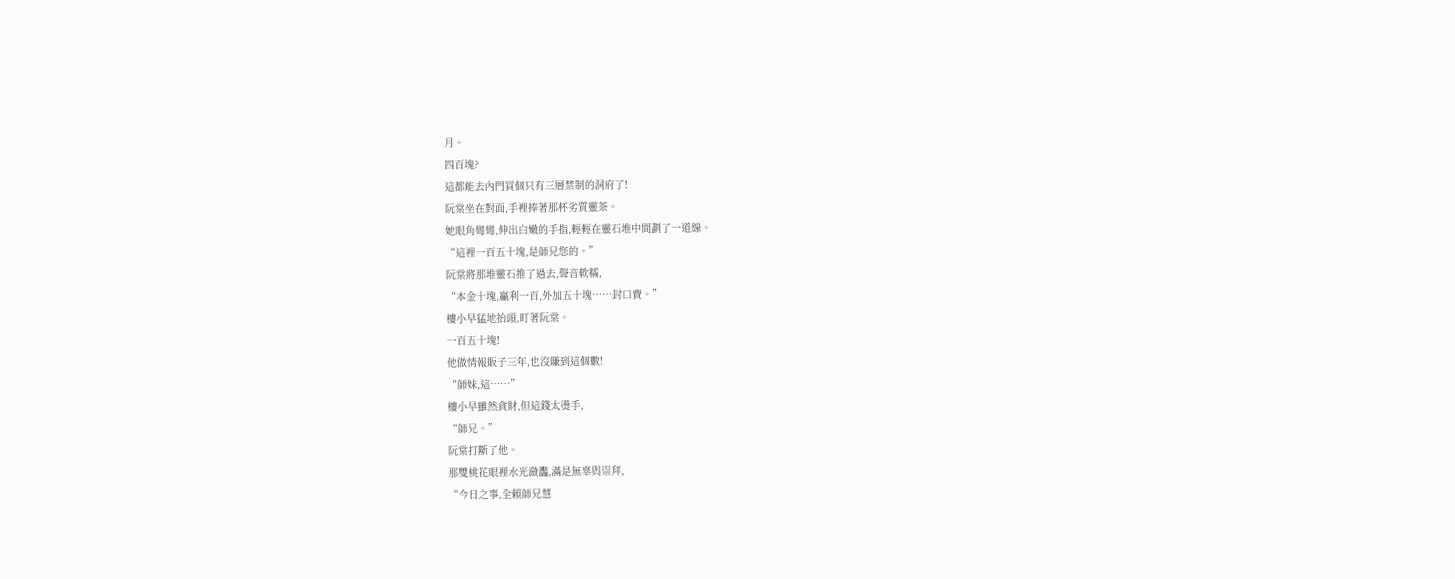月。
四百塊?
這都能去內門買個只有三層禁制的洞府了!
阮棠坐在對面,手裡捧著那杯劣質靈茶。
她眼角彎彎,伸出白嫩的手指,輕輕在靈石堆中間劃了一道線。
“這裡一百五十塊,是師兄您的。”
阮棠將那堆靈石推了過去,聲音軟糯,
“本金十塊,贏利一百,外加五十塊……封口費。”
樓小早猛地抬頭,盯著阮棠。
一百五十塊!
他做情報販子三年,也沒賺到這個數!
“師妹,這……”
樓小早雖然貪財,但這錢太燙手,
“師兄。”
阮棠打斷了他。
那雙桃花眼裡水光瀲灩,滿是無辜與崇拜,
“今日之事,全賴師兄慧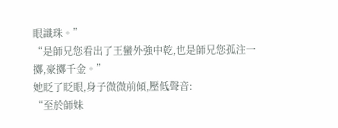眼識珠。”
“是師兄您看出了王蠻外強中乾,也是師兄您孤注一擲,豪擲千金。”
她眨了眨眼,身子微微前傾,壓低聲音:
“至於師妹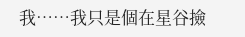我……我只是個在星谷撿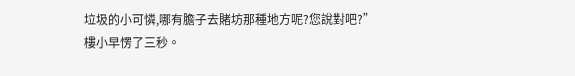垃圾的小可憐,哪有膽子去賭坊那種地方呢?您說對吧?”
樓小早愣了三秒。